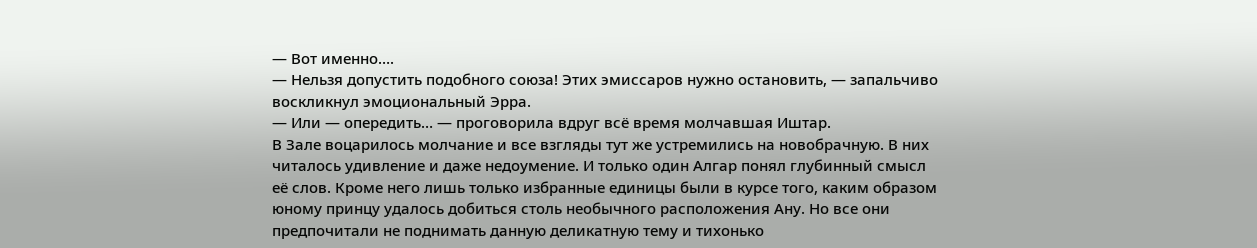— Вот именно….
— Нельзя допустить подобного союза! Этих эмиссаров нужно остановить, — запальчиво воскликнул эмоциональный Эрра.
— Или — опередить… — проговорила вдруг всё время молчавшая Иштар.
В Зале воцарилось молчание и все взгляды тут же устремились на новобрачную. В них читалось удивление и даже недоумение. И только один Алгар понял глубинный смысл её слов. Кроме него лишь только избранные единицы были в курсе того, каким образом юному принцу удалось добиться столь необычного расположения Ану. Но все они предпочитали не поднимать данную деликатную тему и тихонько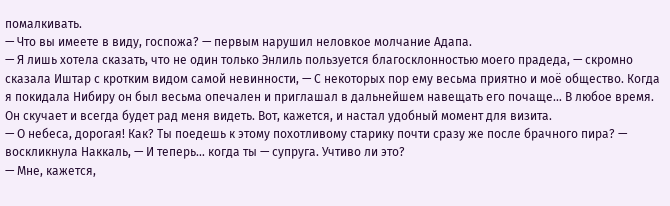помалкивать.
— Что вы имеете в виду, госпожа? — первым нарушил неловкое молчание Адапа.
— Я лишь хотела сказать, что не один только Энлиль пользуется благосклонностью моего прадеда, — скромно сказала Иштар с кротким видом самой невинности, — С некоторых пор ему весьма приятно и моё общество. Когда я покидала Нибиру он был весьма опечален и приглашал в дальнейшем навещать его почаще… В любое время. Он скучает и всегда будет рад меня видеть. Вот, кажется, и настал удобный момент для визита.
— О небеса, дорогая! Как? Ты поедешь к этому похотливому старику почти сразу же после брачного пира? — воскликнула Наккаль, — И теперь… когда ты — супруга. Учтиво ли это?
— Мне, кажется,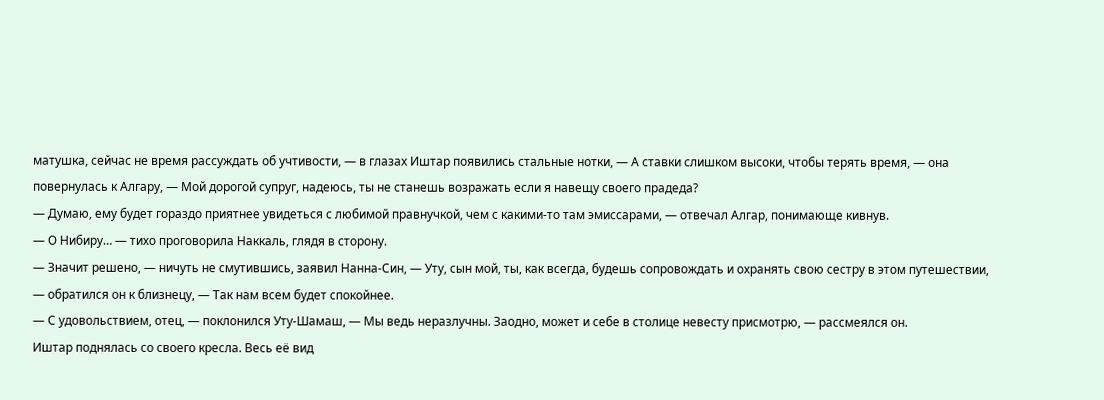матушка, сейчас не время рассуждать об учтивости, — в глазах Иштар появились стальные нотки, — А ставки слишком высоки, чтобы терять время, — она повернулась к Алгару, — Мой дорогой супруг, надеюсь, ты не станешь возражать если я навещу своего прадеда?
— Думаю, ему будет гораздо приятнее увидеться с любимой правнучкой, чем с какими-то там эмиссарами, — отвечал Алгар, понимающе кивнув.
— О Нибиру… — тихо проговорила Наккаль, глядя в сторону.
— Значит решено, — ничуть не смутившись, заявил Нанна-Син, — Уту, сын мой, ты, как всегда, будешь сопровождать и охранять свою сестру в этом путешествии, — обратился он к близнецу, — Так нам всем будет спокойнее.
— С удовольствием, отец, — поклонился Уту-Шамаш, — Мы ведь неразлучны. Заодно, может и себе в столице невесту присмотрю, — рассмеялся он.
Иштар поднялась со своего кресла. Весь её вид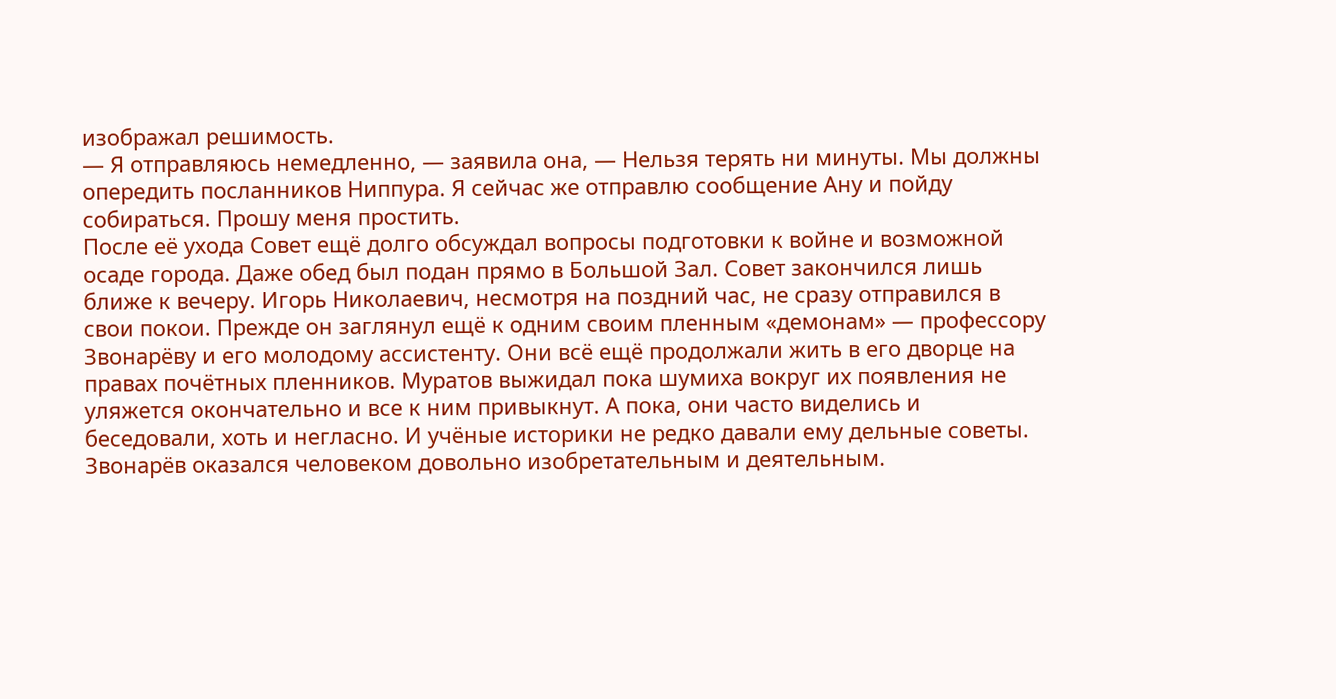изображал решимость.
— Я отправляюсь немедленно, — заявила она, — Нельзя терять ни минуты. Мы должны опередить посланников Ниппура. Я сейчас же отправлю сообщение Ану и пойду собираться. Прошу меня простить.
После её ухода Совет ещё долго обсуждал вопросы подготовки к войне и возможной осаде города. Даже обед был подан прямо в Большой Зал. Совет закончился лишь ближе к вечеру. Игорь Николаевич, несмотря на поздний час, не сразу отправился в свои покои. Прежде он заглянул ещё к одним своим пленным «демонам» — профессору Звонарёву и его молодому ассистенту. Они всё ещё продолжали жить в его дворце на правах почётных пленников. Муратов выжидал пока шумиха вокруг их появления не уляжется окончательно и все к ним привыкнут. А пока, они часто виделись и беседовали, хоть и негласно. И учёные историки не редко давали ему дельные советы.
Звонарёв оказался человеком довольно изобретательным и деятельным.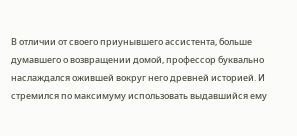В отличии от своего приунывшего ассистента, больше думавшего о возвращении домой, профессор буквально наслаждался ожившей вокруг него древней историей. И стремился по максимуму использовать выдавшийся ему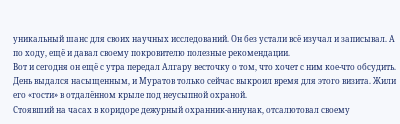уникальный шанс для своих научных исследований. Он без устали всё изучал и записывал. А по ходу, ещё и давал своему покровителю полезные рекомендации.
Вот и сегодня он ещё с утра передал Алгару весточку о том, что хочет с ним кое-что обсудить. День выдался насыщенным, и Муратов только сейчас выкроил время для этого визита. Жили его «гости» в отдалённом крыле под неусыпной охраной.
Стоявший на часах в коридоре дежурный охранник-аннунак, отсалютовал своему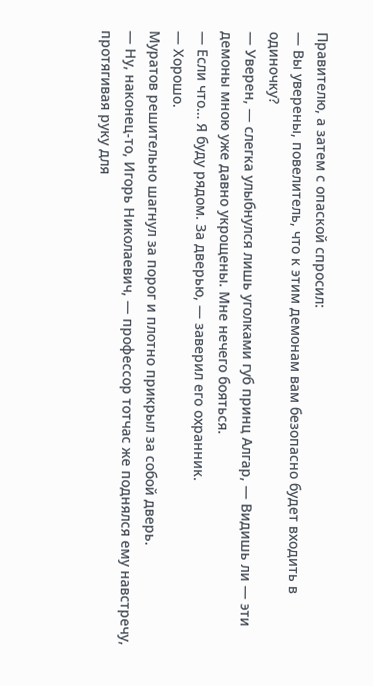Правителю, а затем с опаской спросил:
— Вы уверены, повелитель, что к этим демонам вам безопасно будет входить в одиночку?
— Уверен, — слегка улыбнулся лишь уголками губ принц Алгар, — Видишь ли — эти демоны мною уже давно укрощены. Мне нечего бояться.
— Если что… Я буду рядом. За дверью, — заверил его охранник.
— Хорошо.
Муратов решительно шагнул за порог и плотно прикрыл за собой дверь.
— Ну, наконец-то, Игорь Николаевич, — профессор тотчас же поднялся ему навстречу, протягивая руку для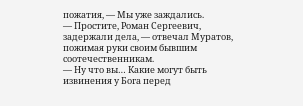пожатия, — Мы уже заждались.
— Простите, Роман Сергеевич, задержали дела, — отвечал Муратов, пожимая руки своим бывшим соотечественникам.
— Ну что вы… Какие могут быть извинения у Бога перед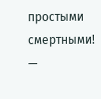простыми смертными! —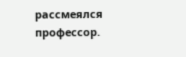рассмеялся профессор.